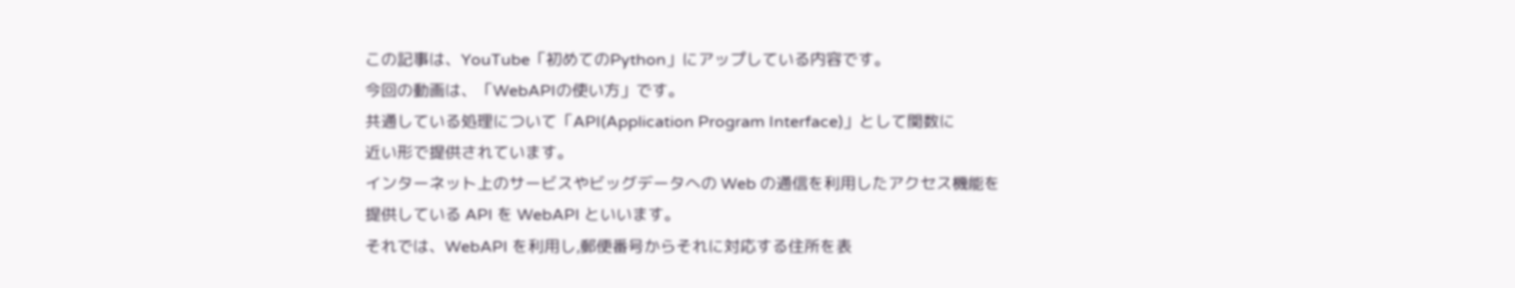この記事は、YouTube「初めてのPython」にアップしている内容です。
今回の動画は、「WebAPIの使い方」です。
共通している処理について「API(Application Program Interface)」として関数に
近い形で提供されています。
インターネット上のサービスやビッグデータへの Web の通信を利用したアクセス機能を
提供している API を WebAPI といいます。
それでは、WebAPI を利用し,郵便番号からそれに対応する住所を表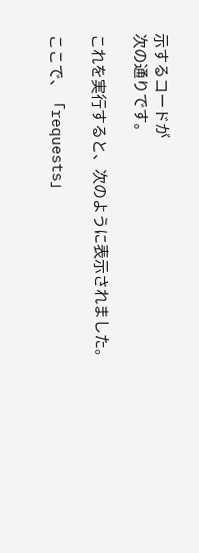示するコードが
次の通りです。

これを実行すると、次のように表示されました。

ここで、「requests」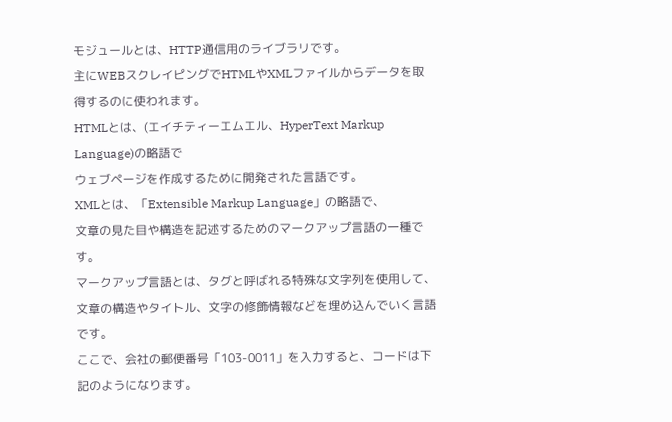モジュールとは、HTTP通信用のライブラリです。
主にWEBスクレイピングでHTMLやXMLファイルからデータを取得するのに使われます。
HTMLとは、(エイチティーエムエル、HyperText Markup Language)の略語で
ウェブページを作成するために開発された言語です。
XMLとは、「Extensible Markup Language」の略語で、
文章の見た目や構造を記述するためのマークアップ言語の一種です。
マークアップ言語とは、タグと呼ばれる特殊な文字列を使用して、
文章の構造やタイトル、文字の修飾情報などを埋め込んでいく言語です。
ここで、会社の郵便番号「103-0011」を入力すると、コードは下記のようになります。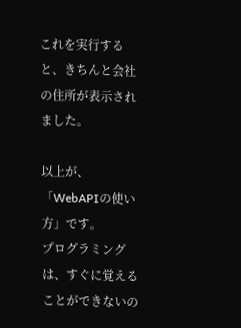これを実行すると、きちんと会社の住所が表示されました。

以上が、 「WebAPIの使い方」です。
プログラミングは、すぐに覚えることができないの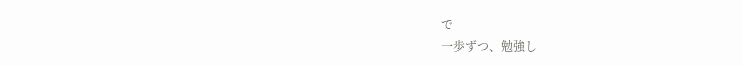で
一歩ずつ、勉強し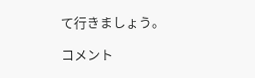て行きましょう。

コメント